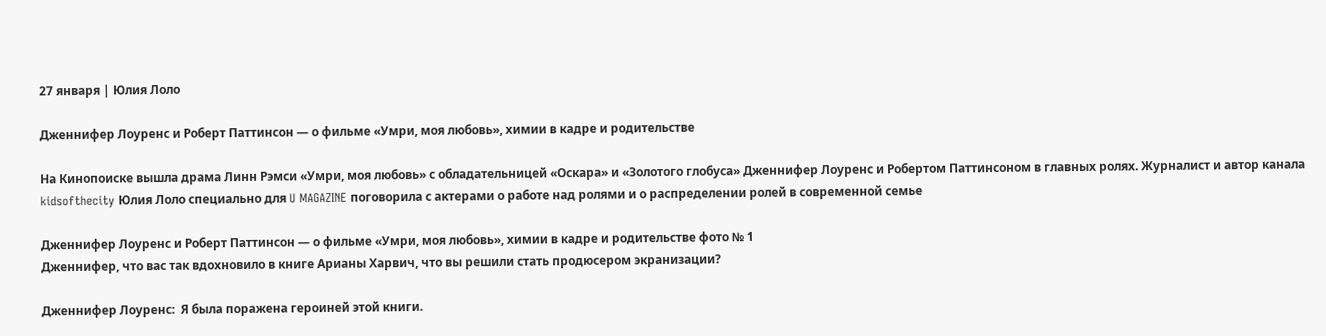27 января | Юлия Лоло

Дженнифер Лоуренс и Роберт Паттинсон — о фильме «Умри, моя любовь», химии в кадре и родительстве

На Кинопоиске вышла драма Линн Рэмси «Умри, моя любовь» с обладательницей «Оскара» и «Золотого глобуса» Дженнифер Лоуренс и Робертом Паттинсоном в главных ролях. Журналист и автор канала kidsofthecity Юлия Лоло специально для U MAGAZINE поговорила с актерами о работе над ролями и о распределении ролей в современной семье

Дженнифер Лоуренс и Роберт Паттинсон — о фильме «Умри, моя любовь», химии в кадре и родительстве фото № 1
Дженнифер, что вас так вдохновило в книге Арианы Харвич, что вы решили стать продюсером экранизации?

Дженнифер Лоуренс:  Я была поражена героиней этой книги.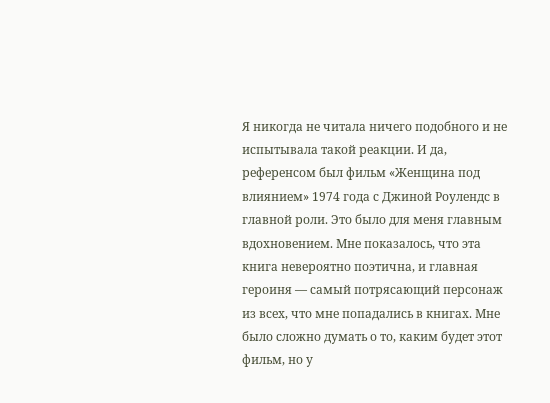Я никогда не читала ничего подобного и не испытывала такой реакции. И да, референсом был фильм «Женщина под влиянием» 1974 года с Джиной Роулендс в главной роли. Это было для меня главным вдохновением. Мне показалось, что эта книга невероятно поэтична, и главная героиня — самый потрясающий персонаж из всех, что мне попадались в книгах. Мне было сложно думать о то, каким будет этот фильм, но у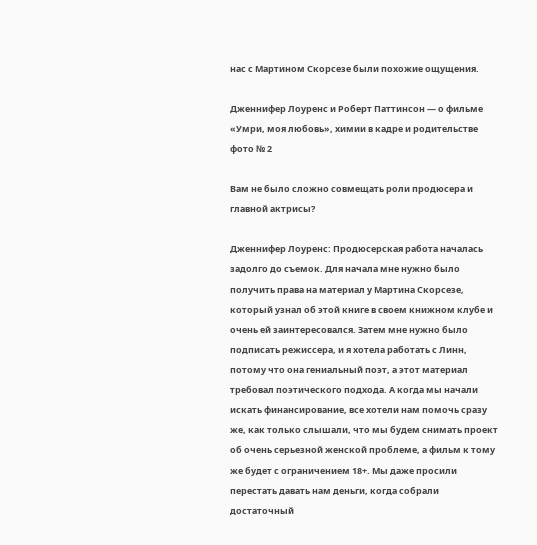нас с Мартином Скорсезе были похожие ощущения.

Дженнифер Лоуренс и Роберт Паттинсон — о фильме «Умри, моя любовь», химии в кадре и родительстве фото № 2

Вам не было сложно совмещать роли продюсера и главной актрисы?

Дженнифер Лоуренс: Продюсерская работа началась задолго до съемок. Для начала мне нужно было получить права на материал у Мартина Скорсезе, который узнал об этой книге в своем книжном клубе и очень ей заинтересовался. Затем мне нужно было подписать режиссера, и я хотела работать с Линн, потому что она гениальный поэт, а этот материал требовал поэтического подхода. А когда мы начали искать финансирование, все хотели нам помочь сразу же, как только слышали, что мы будем снимать проект об очень серьезной женской проблеме, а фильм к тому же будет с ограничением 18+. Мы даже просили перестать давать нам деньги, когда собрали достаточный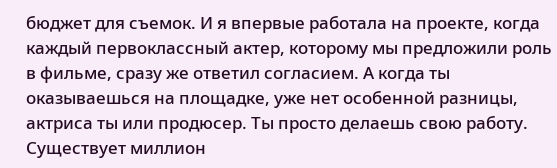бюджет для съемок. И я впервые работала на проекте, когда каждый первоклассный актер, которому мы предложили роль в фильме, сразу же ответил согласием. А когда ты оказываешься на площадке, уже нет особенной разницы, актриса ты или продюсер. Ты просто делаешь свою работу. Существует миллион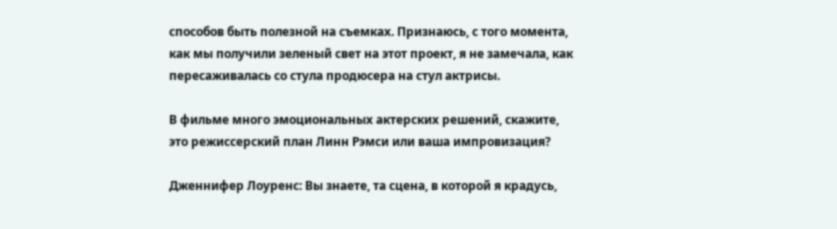способов быть полезной на съемках. Признаюсь, с того момента, как мы получили зеленый свет на этот проект, я не замечала, как пересаживалась со стула продюсера на стул актрисы.

В фильме много эмоциональных актерских решений, скажите, это режиссерский план Линн Рэмси или ваша импровизация?

Дженнифер Лоуренс: Вы знаете, та сцена, в которой я крадусь,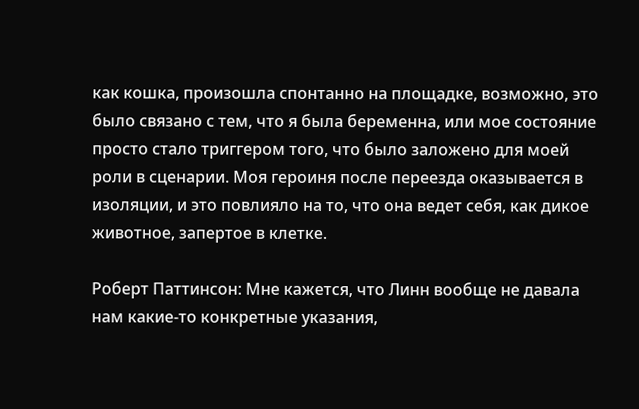как кошка, произошла спонтанно на площадке, возможно, это было связано с тем, что я была беременна, или мое состояние  просто стало триггером того, что было заложено для моей роли в сценарии. Моя героиня после переезда оказывается в изоляции, и это повлияло на то, что она ведет себя, как дикое животное, запертое в клетке.

Роберт Паттинсон: Мне кажется, что Линн вообще не давала нам какие-то конкретные указания,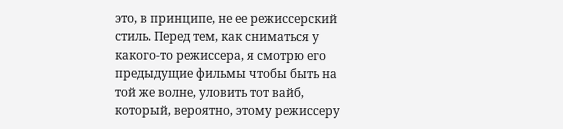это, в принципе, не ее режиссерский стиль. Перед тем, как сниматься у какого-то режиссера, я смотрю его предыдущие фильмы чтобы быть на той же волне, уловить тот вайб, который, вероятно, этому режиссеру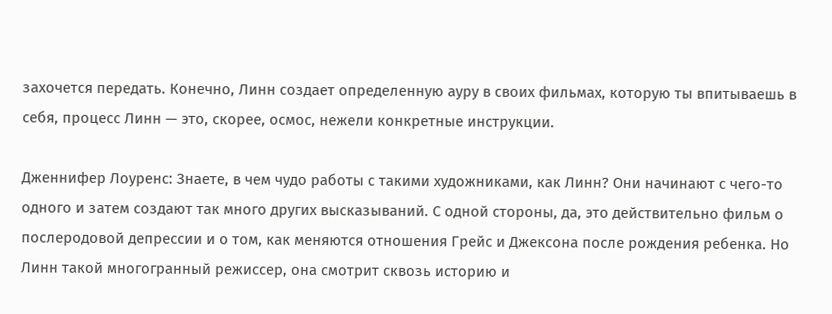захочется передать. Конечно, Линн создает определенную ауру в своих фильмах, которую ты впитываешь в себя, процесс Линн — это, скорее, осмос, нежели конкретные инструкции.

Дженнифер Лоуренс: Знаете, в чем чудо работы с такими художниками, как Линн? Они начинают с чего-то одного и затем создают так много других высказываний. С одной стороны, да, это действительно фильм о послеродовой депрессии и о том, как меняются отношения Грейс и Джексона после рождения ребенка. Но Линн такой многогранный режиссер, она смотрит сквозь историю и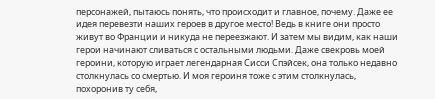персонажей, пытаюсь понять, что происходит и главное, почему. Даже ее идея перевезти наших героев в другое место! Ведь в книге они просто живут во Франции и никуда не переезжают. И затем мы видим, как наши герои начинают сливаться с остальными людьми. Даже свекровь моей героини, которую играет легендарная Сисси Спэйсек, она только недавно столкнулась со смертью. И моя героиня тоже с этим столкнулась, похоронив ту себя,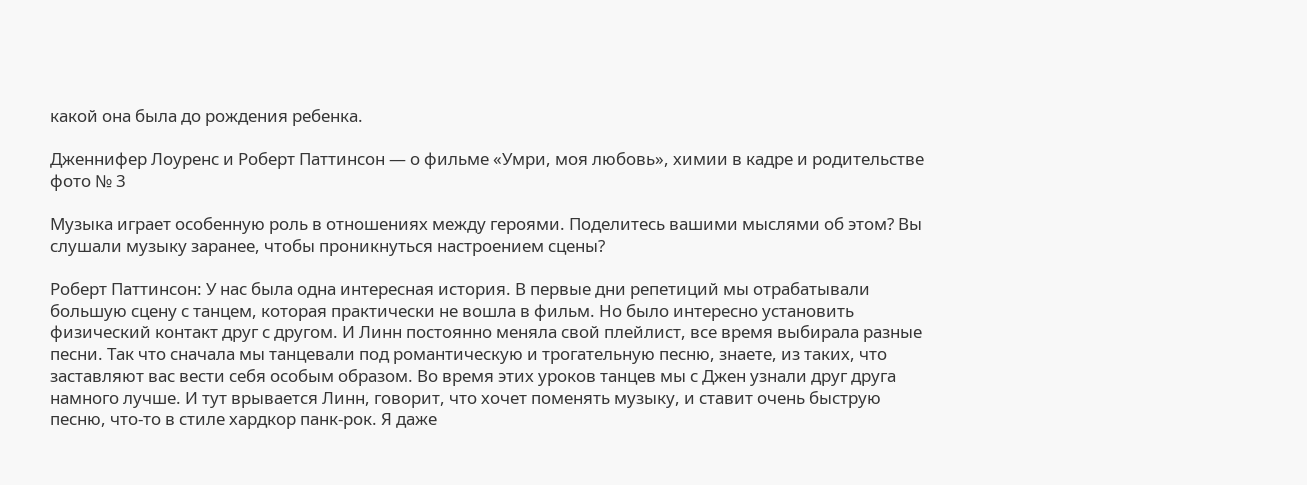какой она была до рождения ребенка.

Дженнифер Лоуренс и Роберт Паттинсон — о фильме «Умри, моя любовь», химии в кадре и родительстве фото № 3

Музыка играет особенную роль в отношениях между героями. Поделитесь вашими мыслями об этом? Вы слушали музыку заранее, чтобы проникнуться настроением сцены?

Роберт Паттинсон: У нас была одна интересная история. В первые дни репетиций мы отрабатывали большую сцену с танцем, которая практически не вошла в фильм. Но было интересно установить физический контакт друг с другом. И Линн постоянно меняла свой плейлист, все время выбирала разные песни. Так что сначала мы танцевали под романтическую и трогательную песню, знаете, из таких, что заставляют вас вести себя особым образом. Во время этих уроков танцев мы с Джен узнали друг друга намного лучше. И тут врывается Линн, говорит, что хочет поменять музыку, и ставит очень быструю песню, что-то в стиле хардкор панк-рок. Я даже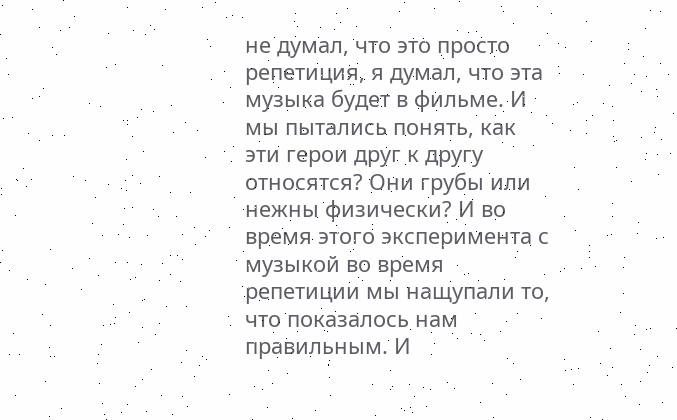не думал, что это просто репетиция, я думал, что эта музыка будет в фильме. И мы пытались понять, как эти герои друг к другу относятся? Они грубы или нежны физически? И во время этого эксперимента с музыкой во время репетиции мы нащупали то, что показалось нам правильным. И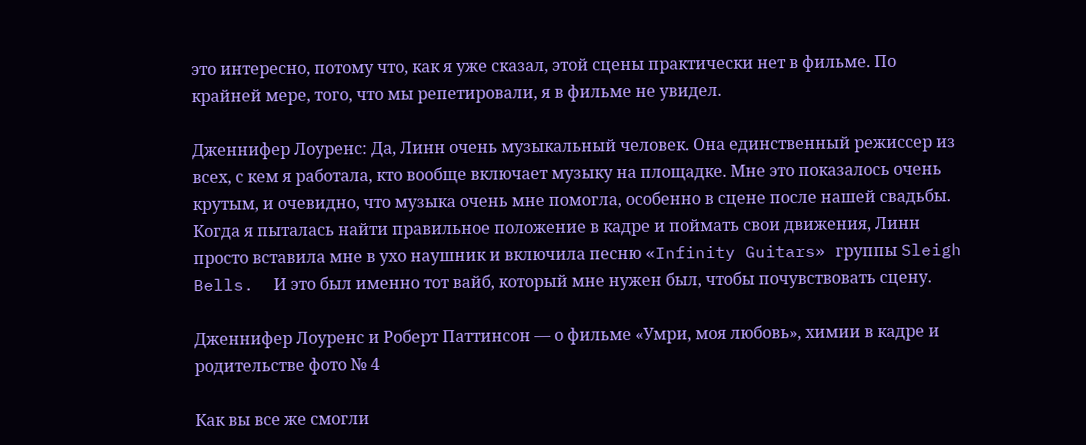это интересно, потому что, как я уже сказал, этой сцены практически нет в фильме. По крайней мере, того, что мы репетировали, я в фильме не увидел.

Дженнифер Лоуренс: Да, Линн очень музыкальный человек. Она единственный режиссер из всех, с кем я работала, кто вообще включает музыку на площадке. Мне это показалось очень крутым, и очевидно, что музыка очень мне помогла, особенно в сцене после нашей свадьбы. Когда я пыталась найти правильное положение в кадре и поймать свои движения, Линн просто вставила мне в ухо наушник и включила песню «Infinity Guitars» группы Sleigh Bells.  И это был именно тот вайб, который мне нужен был, чтобы почувствовать сцену.

Дженнифер Лоуренс и Роберт Паттинсон — о фильме «Умри, моя любовь», химии в кадре и родительстве фото № 4

Как вы все же смогли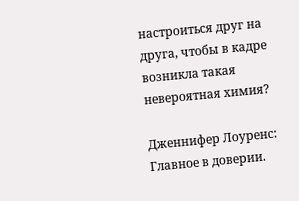настроиться друг на друга, чтобы в кадре возникла такая невероятная химия?

Дженнифер Лоуренс: Главное в доверии.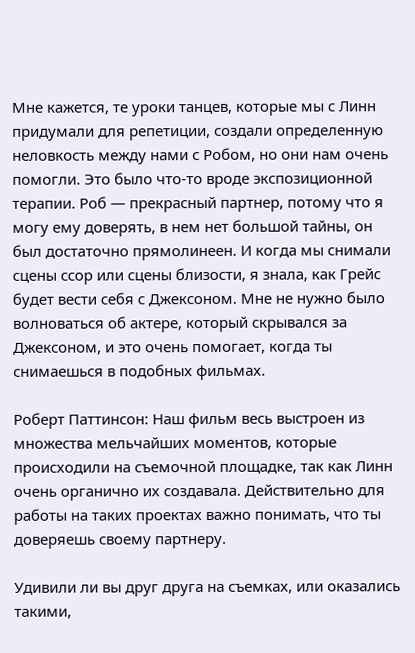Мне кажется, те уроки танцев, которые мы с Линн придумали для репетиции, создали определенную неловкость между нами с Робом, но они нам очень помогли. Это было что-то вроде экспозиционной терапии. Роб — прекрасный партнер, потому что я могу ему доверять, в нем нет большой тайны, он был достаточно прямолинеен. И когда мы снимали сцены ссор или сцены близости, я знала, как Грейс будет вести себя с Джексоном. Мне не нужно было волноваться об актере, который скрывался за Джексоном, и это очень помогает, когда ты снимаешься в подобных фильмах.

Роберт Паттинсон: Наш фильм весь выстроен из множества мельчайших моментов, которые происходили на съемочной площадке, так как Линн очень органично их создавала. Действительно для работы на таких проектах важно понимать, что ты доверяешь своему партнеру.

Удивили ли вы друг друга на съемках, или оказались такими,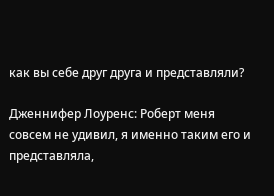как вы себе друг друга и представляли?

Дженнифер Лоуренс: Роберт меня совсем не удивил, я именно таким его и представляла,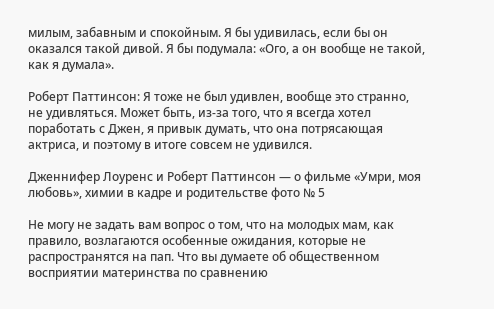милым, забавным и спокойным. Я бы удивилась, если бы он оказался такой дивой. Я бы подумала: «Ого, а он вообще не такой, как я думала».

Роберт Паттинсон: Я тоже не был удивлен, вообще это странно, не удивляться. Может быть, из-за того, что я всегда хотел поработать с Джен, я привык думать, что она потрясающая актриса, и поэтому в итоге совсем не удивился.

Дженнифер Лоуренс и Роберт Паттинсон — о фильме «Умри, моя любовь», химии в кадре и родительстве фото № 5

Не могу не задать вам вопрос о том, что на молодых мам, как правило, возлагаются особенные ожидания, которые не распространятся на пап. Что вы думаете об общественном восприятии материнства по сравнению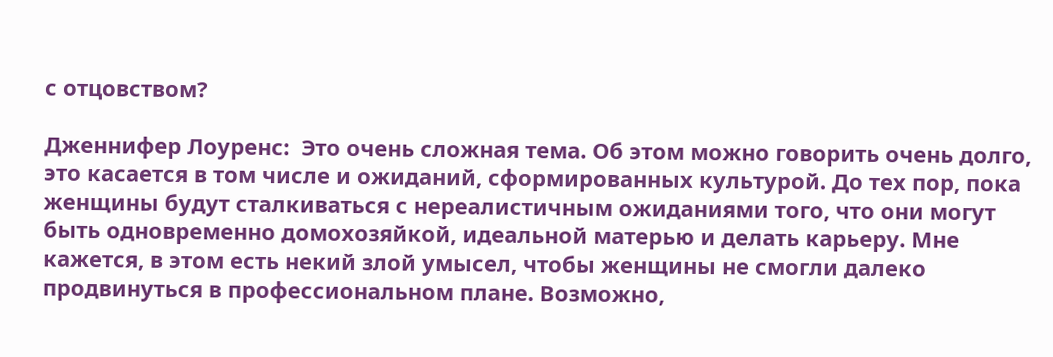с отцовством?

Дженнифер Лоуренс:  Это очень сложная тема. Об этом можно говорить очень долго, это касается в том числе и ожиданий, сформированных культурой. До тех пор, пока женщины будут сталкиваться с нереалистичным ожиданиями того, что они могут быть одновременно домохозяйкой, идеальной матерью и делать карьеру. Мне кажется, в этом есть некий злой умысел, чтобы женщины не смогли далеко продвинуться в профессиональном плане. Возможно,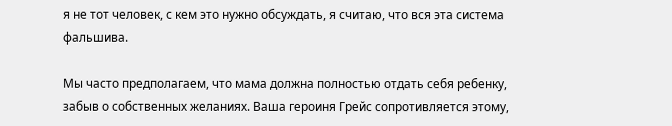я не тот человек, с кем это нужно обсуждать, я считаю, что вся эта система фальшива.

Мы часто предполагаем, что мама должна полностью отдать себя ребенку, забыв о собственных желаниях. Ваша героиня Грейс сопротивляется этому,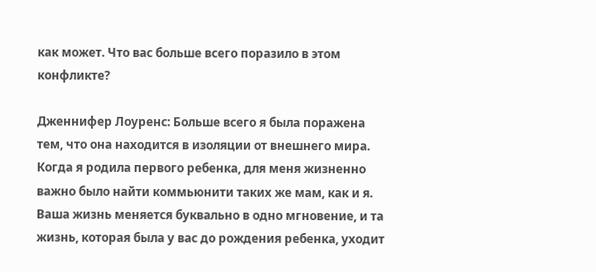как может. Что вас больше всего поразило в этом конфликте?

Дженнифер Лоуренс: Больше всего я была поражена тем, что она находится в изоляции от внешнего мира. Когда я родила первого ребенка, для меня жизненно важно было найти коммьюнити таких же мам, как и я. Ваша жизнь меняется буквально в одно мгновение, и та жизнь, которая была у вас до рождения ребенка, уходит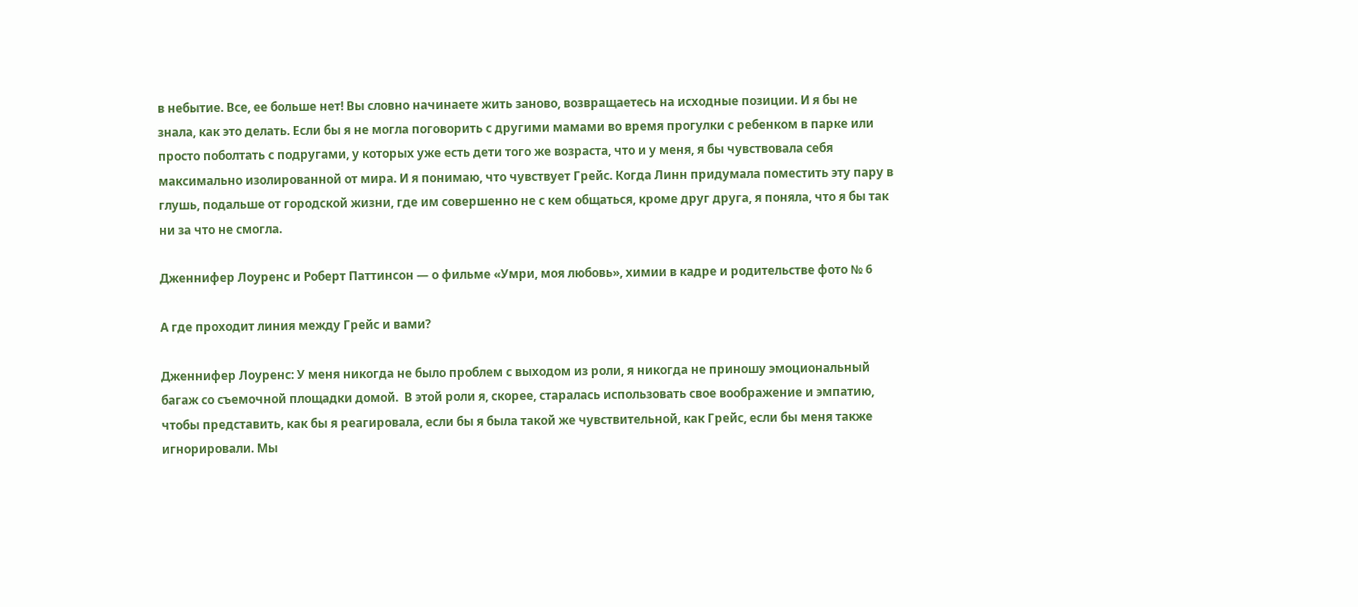в небытие. Все, ее больше нет! Вы словно начинаете жить заново, возвращаетесь на исходные позиции. И я бы не знала, как это делать. Если бы я не могла поговорить с другими мамами во время прогулки с ребенком в парке или просто поболтать с подругами, у которых уже есть дети того же возраста, что и у меня, я бы чувствовала себя максимально изолированной от мира. И я понимаю, что чувствует Грейс. Когда Линн придумала поместить эту пару в глушь, подальше от городской жизни, где им совершенно не с кем общаться, кроме друг друга, я поняла, что я бы так ни за что не смогла.

Дженнифер Лоуренс и Роберт Паттинсон — о фильме «Умри, моя любовь», химии в кадре и родительстве фото № 6

А где проходит линия между Грейс и вами?

Дженнифер Лоуренс: У меня никогда не было проблем с выходом из роли, я никогда не приношу эмоциональный багаж со съемочной площадки домой.  В этой роли я, скорее, старалась использовать свое воображение и эмпатию, чтобы представить, как бы я реагировала, если бы я была такой же чувствительной, как Грейс, если бы меня также игнорировали. Мы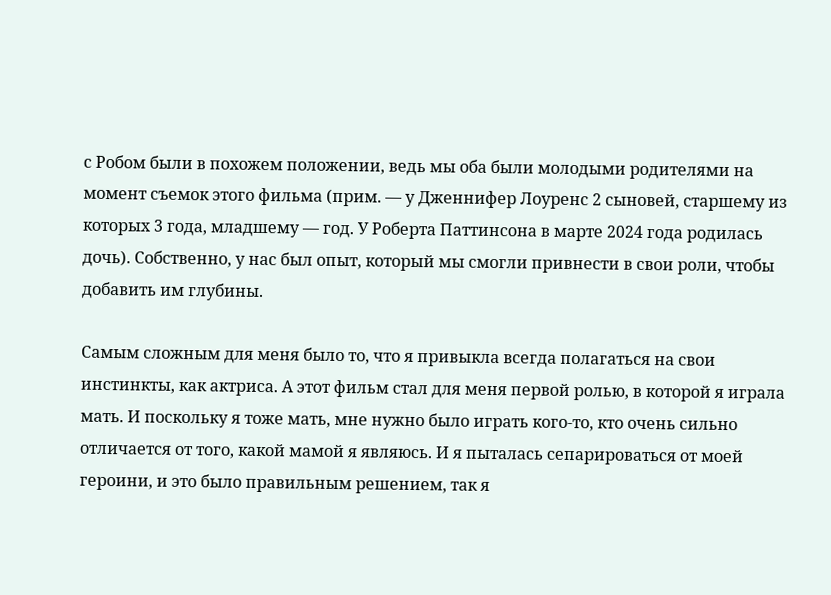с Робом были в похожем положении, ведь мы оба были молодыми родителями на момент съемок этого фильма (прим. — у Дженнифер Лоуренс 2 сыновей, старшему из которых 3 года, младшему — год. У Роберта Паттинсона в марте 2024 года родилась дочь). Собственно, у нас был опыт, который мы смогли привнести в свои роли, чтобы добавить им глубины.

Самым сложным для меня было то, что я привыкла всегда полагаться на свои инстинкты, как актриса. А этот фильм стал для меня первой ролью, в которой я играла мать. И поскольку я тоже мать, мне нужно было играть кого-то, кто очень сильно отличается от того, какой мамой я являюсь. И я пыталась сепарироваться от моей героини, и это было правильным решением, так я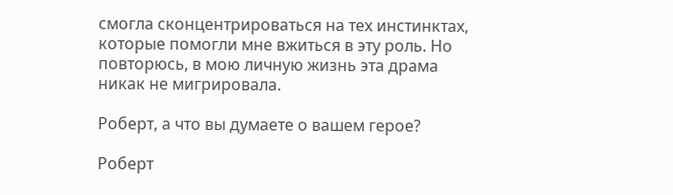смогла сконцентрироваться на тех инстинктах, которые помогли мне вжиться в эту роль. Но повторюсь, в мою личную жизнь эта драма никак не мигрировала.

Роберт, а что вы думаете о вашем герое?

Роберт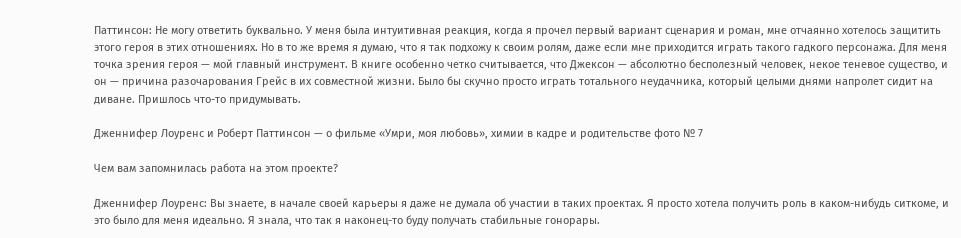Паттинсон: Не могу ответить буквально. У меня была интуитивная реакция, когда я прочел первый вариант сценария и роман, мне отчаянно хотелось защитить этого героя в этих отношениях. Но в то же время я думаю, что я так подхожу к своим ролям, даже если мне приходится играть такого гадкого персонажа. Для меня точка зрения героя — мой главный инструмент. В книге особенно четко считывается, что Джексон — абсолютно бесполезный человек, некое теневое существо, и он — причина разочарования Грейс в их совместной жизни. Было бы скучно просто играть тотального неудачника, который целыми днями напролет сидит на диване. Пришлось что-то придумывать.

Дженнифер Лоуренс и Роберт Паттинсон — о фильме «Умри, моя любовь», химии в кадре и родительстве фото № 7

Чем вам запомнилась работа на этом проекте?

Дженнифер Лоуренс: Вы знаете, в начале своей карьеры я даже не думала об участии в таких проектах. Я просто хотела получить роль в каком-нибудь ситкоме, и это было для меня идеально. Я знала, что так я наконец-то буду получать стабильные гонорары.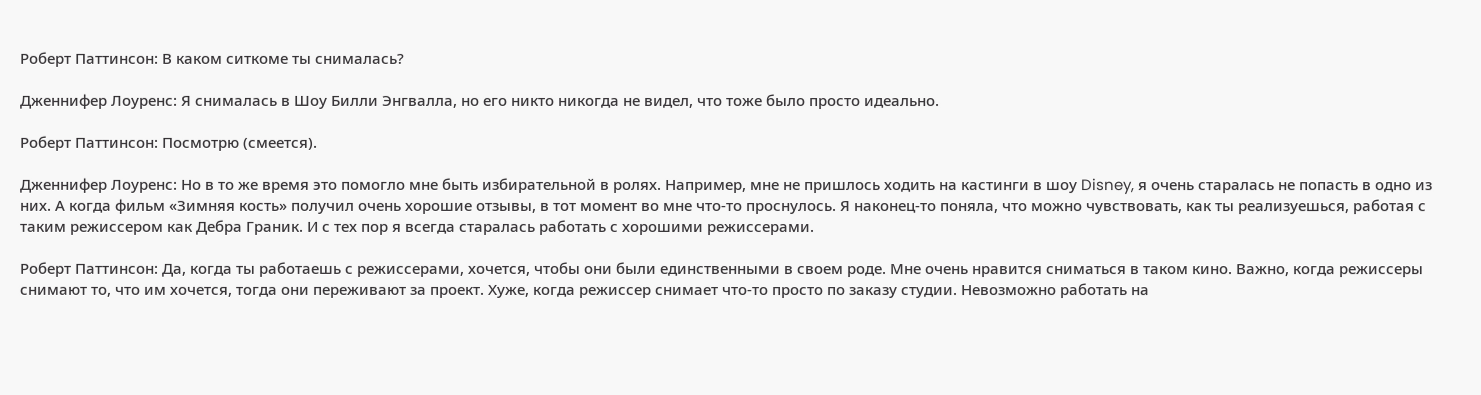Роберт Паттинсон: В каком ситкоме ты снималась?

Дженнифер Лоуренс: Я снималась в Шоу Билли Энгвалла, но его никто никогда не видел, что тоже было просто идеально.

Роберт Паттинсон: Посмотрю (смеется).

Дженнифер Лоуренс: Но в то же время это помогло мне быть избирательной в ролях. Например, мне не пришлось ходить на кастинги в шоу Disney, я очень старалась не попасть в одно из них. А когда фильм «Зимняя кость» получил очень хорошие отзывы, в тот момент во мне что-то проснулось. Я наконец-то поняла, что можно чувствовать, как ты реализуешься, работая с таким режиссером как Дебра Граник. И с тех пор я всегда старалась работать с хорошими режиссерами.

Роберт Паттинсон: Да, когда ты работаешь с режиссерами, хочется, чтобы они были единственными в своем роде. Мне очень нравится сниматься в таком кино. Важно, когда режиссеры снимают то, что им хочется, тогда они переживают за проект. Хуже, когда режиссер снимает что-то просто по заказу студии. Невозможно работать на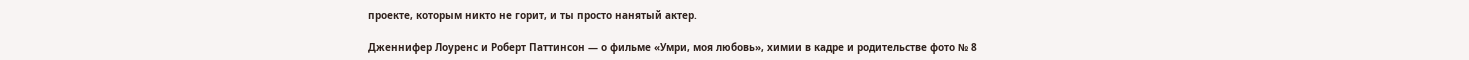проекте, которым никто не горит, и ты просто нанятый актер.

Дженнифер Лоуренс и Роберт Паттинсон — о фильме «Умри, моя любовь», химии в кадре и родительстве фото № 8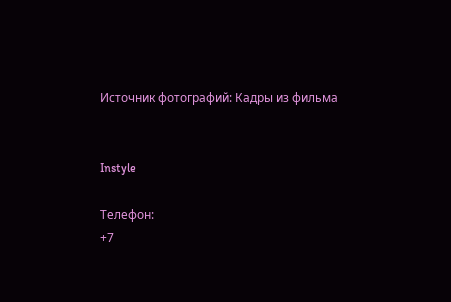Источник фотографий: Кадры из фильма


Instyle

Телефон:
+7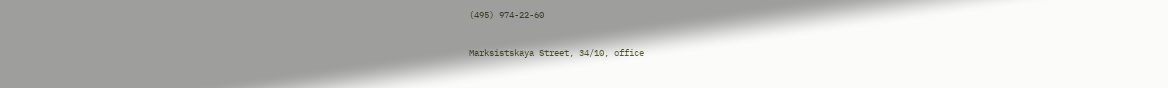(495) 974-22-60

Marksistskaya Street, 34/10, office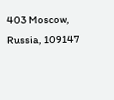403 Moscow, Russia, 109147